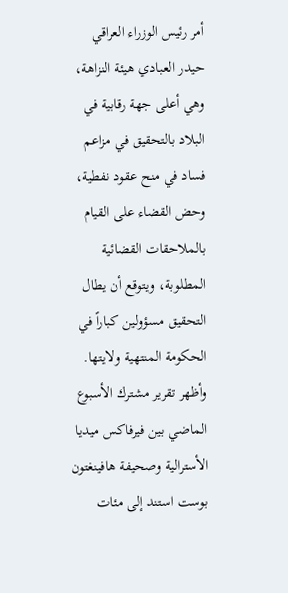أمر رئيس الوزراء العراقي حيدر العبادي هيئة النزاهة، وهي أعلى جهة رقابية في البلاد بالتحقيق في مزاعم فساد في منح عقود نفطية، وحض القضاء على القيام بالملاحقات القضائية المطلوبة، ويتوقع أن يطال التحقيق مسؤولين كباراً في الحكومة المنتهية ولايتها. وأظهر تقرير مشترك الأسبوع الماضي بين فيرفاكس ميديا الأسترالية وصحيفة هافينغتون بوست استند إلى مئات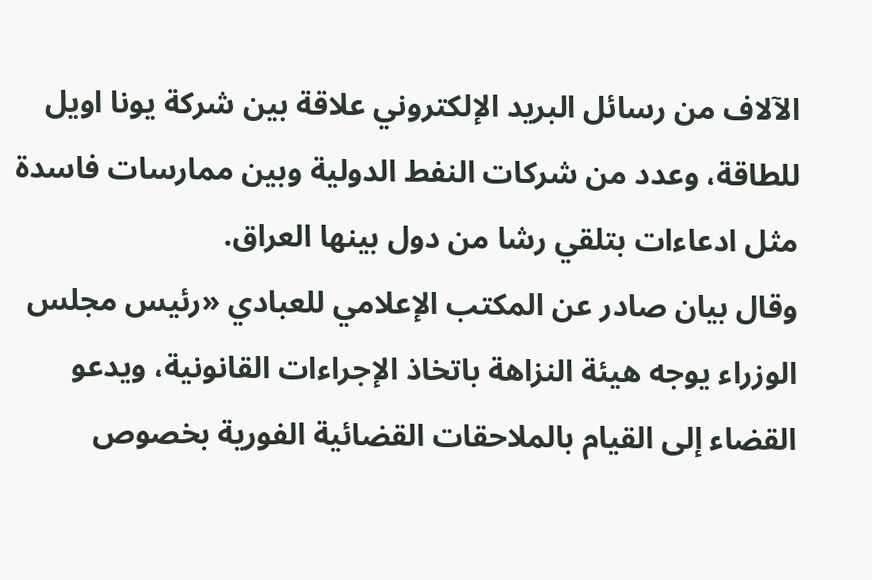الآلاف من رسائل البريد الإلكتروني علاقة بين شركة يونا اويل للطاقة، وعدد من شركات النفط الدولية وبين ممارسات فاسدة مثل ادعاءات بتلقي رشا من دول بينها العراق.
وقال بيان صادر عن المكتب الإعلامي للعبادي «رئيس مجلس الوزراء يوجه هيئة النزاهة باتخاذ الإجراءات القانونية، ويدعو القضاء إلى القيام بالملاحقات القضائية الفورية بخصوص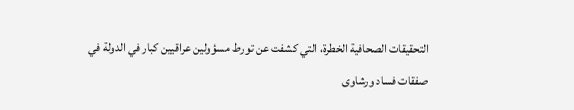التحقيقات الصحافية الخطرة، التي كشفت عن تورط مسؤولين عراقيين كبار في الدولة في صفقات فساد ورشاوى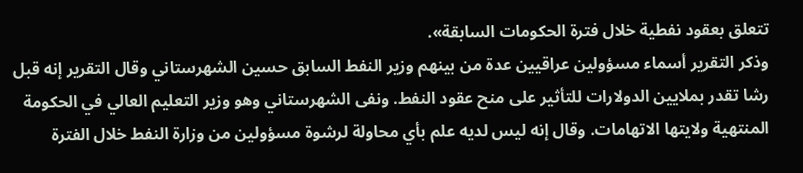تتعلق بعقود نفطية خلال فترة الحكومات السابقة».
وذكر التقرير أسماء مسؤولين عراقيين عدة من بينهم وزير النفط السابق حسين الشهرستاني وقال التقرير إنه قبل رشا تقدر بملايين الدولارات للتأثير على منح عقود النفط. ونفى الشهرستاني وهو وزير التعليم العالي في الحكومة المنتهية ولايتها الاتهامات. وقال إنه ليس لديه علم بأي محاولة لرشوة مسؤولين من وزارة النفط خلال الفترة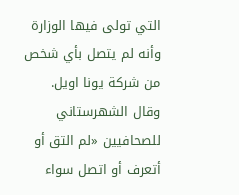التي تولى فيها الوزارة وأنه لم يتصل بأي شخص من شركة يونا اويل.
وقال الشهرستاني للصحافيين «لم التق أو أتعرف أو اتصل سواء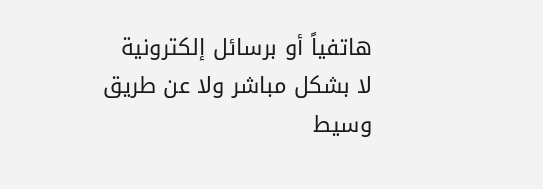هاتفياً أو برسائل إلكترونية لا بشكل مباشر ولا عن طريق وسيط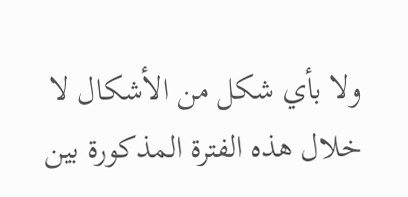ولا بأي شكل من الأشكال لا خلال هذه الفترة المذكورة بين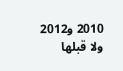2010 و2012 ولا قبلها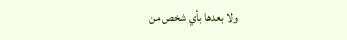ولا بعدها بأي شخص من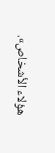هؤلاء الأشخاص».